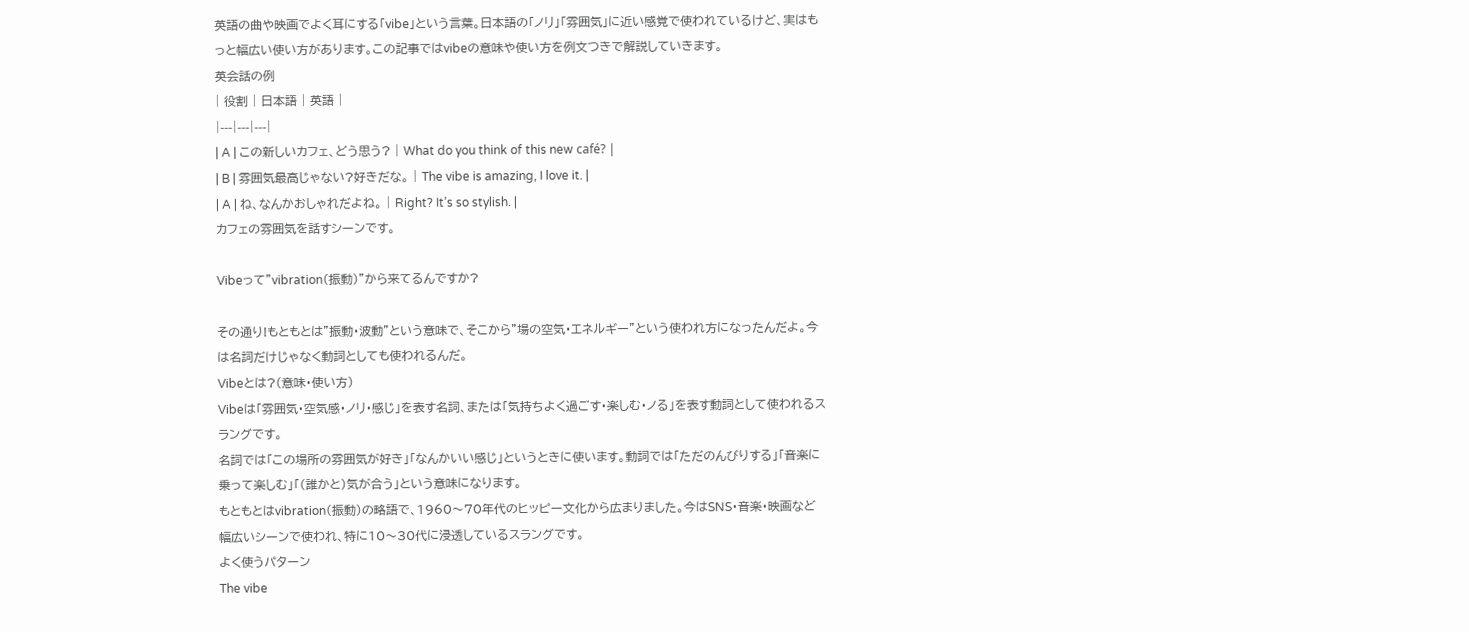英語の曲や映画でよく耳にする「vibe」という言葉。日本語の「ノリ」「雰囲気」に近い感覚で使われているけど、実はもっと幅広い使い方があります。この記事ではvibeの意味や使い方を例文つきで解説していきます。
英会話の例
| 役割 | 日本語 | 英語 |
|---|---|---|
| A | この新しいカフェ、どう思う? | What do you think of this new café? |
| B | 雰囲気最高じゃない?好きだな。 | The vibe is amazing, I love it. |
| A | ね、なんかおしゃれだよね。 | Right? It’s so stylish. |
カフェの雰囲気を話すシーンです。

Vibeって”vibration(振動)”から来てるんですか?

その通り!もともとは”振動・波動”という意味で、そこから”場の空気・エネルギー”という使われ方になったんだよ。今は名詞だけじゃなく動詞としても使われるんだ。
Vibeとは?(意味・使い方)
Vibeは「雰囲気・空気感・ノリ・感じ」を表す名詞、または「気持ちよく過ごす・楽しむ・ノる」を表す動詞として使われるスラングです。
名詞では「この場所の雰囲気が好き」「なんかいい感じ」というときに使います。動詞では「ただのんびりする」「音楽に乗って楽しむ」「(誰かと)気が合う」という意味になります。
もともとはvibration(振動)の略語で、1960〜70年代のヒッピー文化から広まりました。今はSNS・音楽・映画など幅広いシーンで使われ、特に10〜30代に浸透しているスラングです。
よく使うパターン
The vibe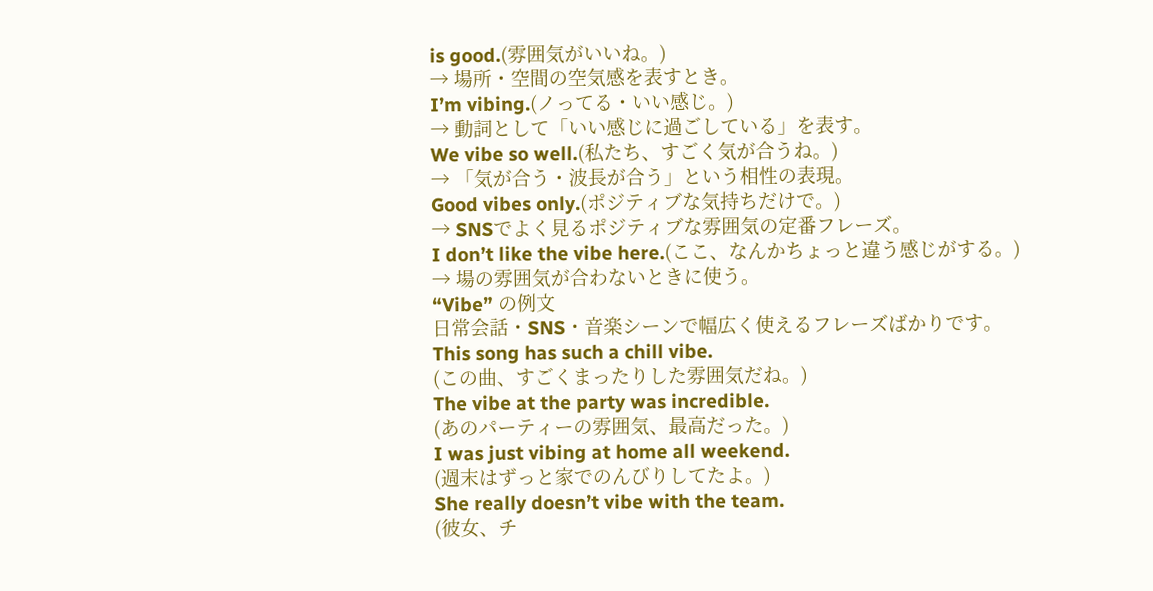is good.(雰囲気がいいね。)
→ 場所・空間の空気感を表すとき。
I’m vibing.(ノってる・いい感じ。)
→ 動詞として「いい感じに過ごしている」を表す。
We vibe so well.(私たち、すごく気が合うね。)
→ 「気が合う・波長が合う」という相性の表現。
Good vibes only.(ポジティブな気持ちだけで。)
→ SNSでよく見るポジティブな雰囲気の定番フレーズ。
I don’t like the vibe here.(ここ、なんかちょっと違う感じがする。)
→ 場の雰囲気が合わないときに使う。
“Vibe” の例文
日常会話・SNS・音楽シーンで幅広く使えるフレーズばかりです。
This song has such a chill vibe.
(この曲、すごくまったりした雰囲気だね。)
The vibe at the party was incredible.
(あのパーティーの雰囲気、最高だった。)
I was just vibing at home all weekend.
(週末はずっと家でのんびりしてたよ。)
She really doesn’t vibe with the team.
(彼女、チ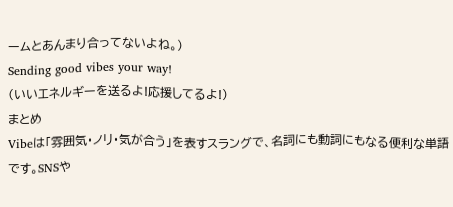ームとあんまり合ってないよね。)
Sending good vibes your way!
(いいエネルギーを送るよ!応援してるよ!)
まとめ
Vibeは「雰囲気・ノリ・気が合う」を表すスラングで、名詞にも動詞にもなる便利な単語です。SNSや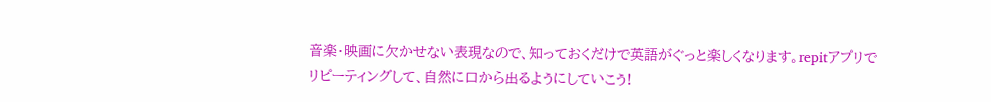音楽・映画に欠かせない表現なので、知っておくだけで英語がぐっと楽しくなります。repitアプリでリピーティングして、自然に口から出るようにしていこう!